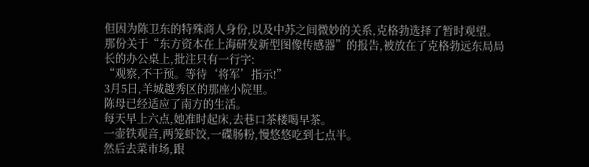但因为陈卫东的特殊商人身份,以及中苏之间微妙的关系,克格勃选择了暂时观望。
那份关于“东方资本在上海研发新型图像传感器”的报告,被放在了克格勃远东局局长的办公桌上,批注只有一行字:
“观察,不干预。等待‘将军’指示!”
3月5日,羊城越秀区的那座小院里。
陈母已经适应了南方的生活。
每天早上六点,她准时起床,去巷口茶楼喝早茶。
一壶铁观音,两笼虾饺,一碟肠粉,慢悠悠吃到七点半。
然后去菜市场,跟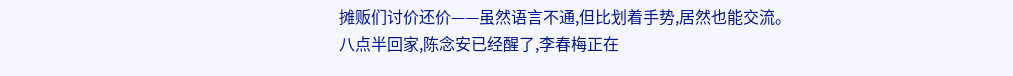摊贩们讨价还价——虽然语言不通,但比划着手势,居然也能交流。
八点半回家,陈念安已经醒了,李春梅正在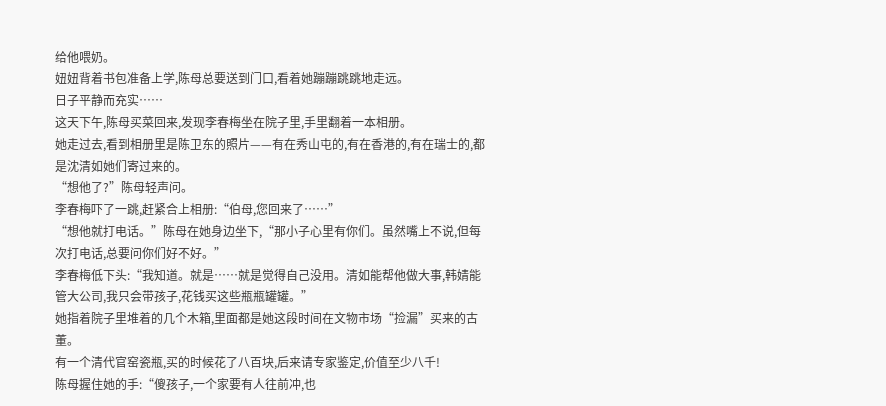给他喂奶。
妞妞背着书包准备上学,陈母总要送到门口,看着她蹦蹦跳跳地走远。
日子平静而充实……
这天下午,陈母买菜回来,发现李春梅坐在院子里,手里翻着一本相册。
她走过去,看到相册里是陈卫东的照片——有在秀山屯的,有在香港的,有在瑞士的,都是沈清如她们寄过来的。
“想他了?”陈母轻声问。
李春梅吓了一跳,赶紧合上相册:“伯母,您回来了……”
“想他就打电话。”陈母在她身边坐下,“那小子心里有你们。虽然嘴上不说,但每次打电话,总要问你们好不好。”
李春梅低下头:“我知道。就是……就是觉得自己没用。清如能帮他做大事,韩婧能管大公司,我只会带孩子,花钱买这些瓶瓶罐罐。”
她指着院子里堆着的几个木箱,里面都是她这段时间在文物市场“捡漏”买来的古董。
有一个清代官窑瓷瓶,买的时候花了八百块,后来请专家鉴定,价值至少八千!
陈母握住她的手:“傻孩子,一个家要有人往前冲,也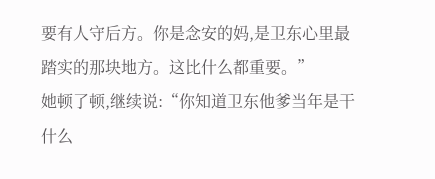要有人守后方。你是念安的妈,是卫东心里最踏实的那块地方。这比什么都重要。”
她顿了顿,继续说:“你知道卫东他爹当年是干什么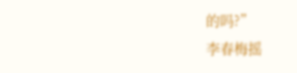的吗?”
李春梅摇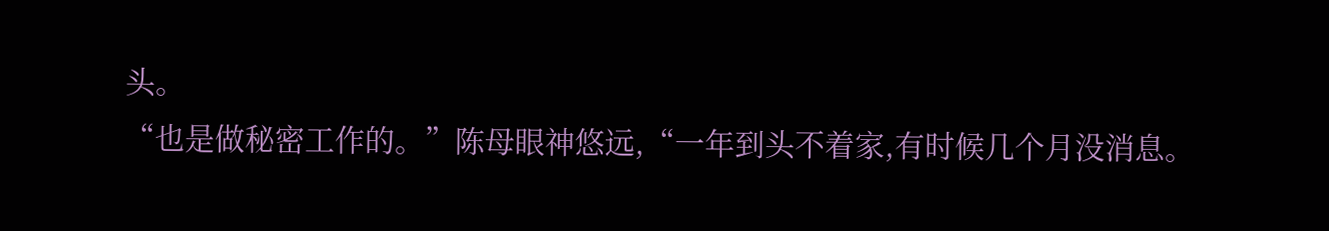头。
“也是做秘密工作的。”陈母眼神悠远,“一年到头不着家,有时候几个月没消息。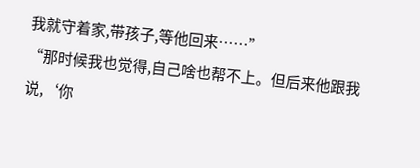我就守着家,带孩子,等他回来……”
“那时候我也觉得,自己啥也帮不上。但后来他跟我说,‘你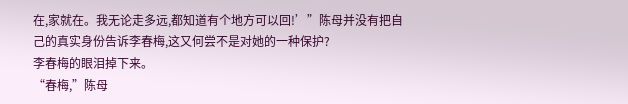在,家就在。我无论走多远,都知道有个地方可以回!’”陈母并没有把自己的真实身份告诉李春梅,这又何尝不是对她的一种保护?
李春梅的眼泪掉下来。
“春梅,”陈母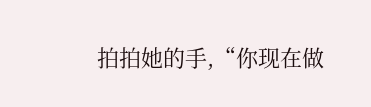拍拍她的手,“你现在做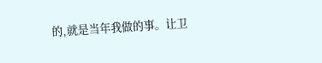的,就是当年我做的事。让卫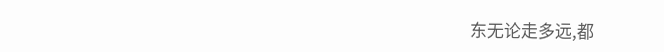东无论走多远,都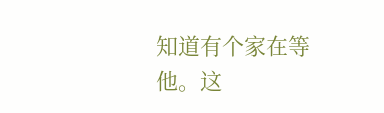知道有个家在等他。这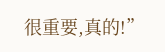很重要,真的!”